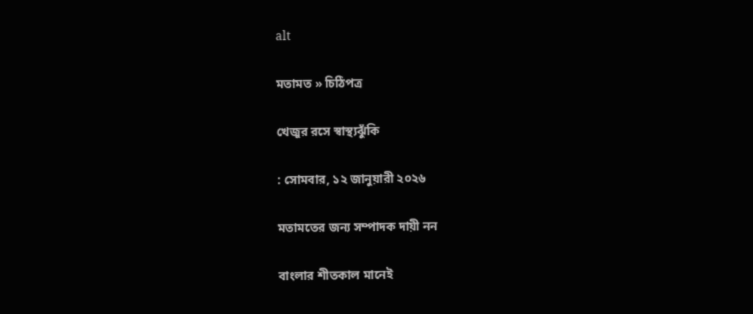alt

মতামত » চিঠিপত্র

খেজুর রসে স্বাস্থ্যঝুঁকি

: সোমবার, ১২ জানুয়ারী ২০২৬

মতামতের জন্য সম্পাদক দায়ী নন

বাংলার শীতকাল মানেই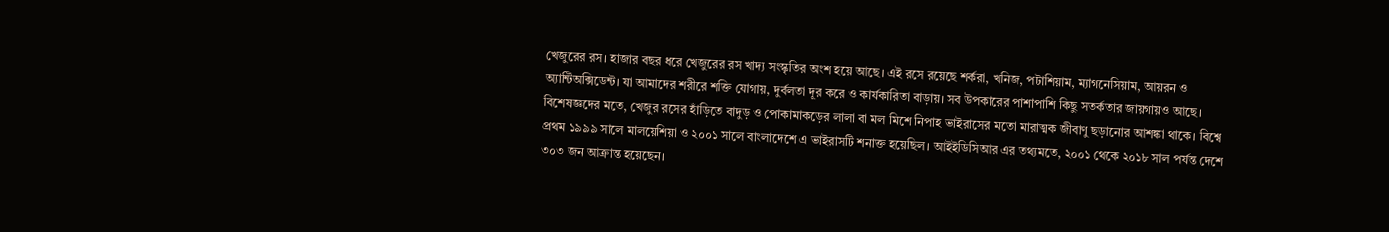খেজুরের রস। হাজার বছর ধরে খেজুরের রস খাদ্য সংস্কৃতির অংশ হয়ে আছে। এই রসে রয়েছে শর্করা, খনিজ, পটাশিয়াম, ম্যাগনেসিয়াম, আয়রন ও অ্যান্টিঅক্সিডেন্ট। যা আমাদের শরীরে শক্তি যোগায়, দুর্বলতা দূর করে ও কার্যকারিতা বাড়ায়। সব উপকারের পাশাপাশি কিছু সতর্কতার জায়গায়ও আছে। বিশেষজ্ঞদের মতে, খেজুর রসের হাঁড়িতে বাদুড় ও পোকামাকড়ের লালা বা মল মিশে নিপাহ ভাইরাসের মতো মারাত্মক জীবাণু ছড়ানোর আশঙ্কা থাকে। বিশ্বে প্রথম ১৯৯৯ সালে মালয়েশিয়া ও ২০০১ সালে বাংলাদেশে এ ভাইরাসটি শনাক্ত হয়েছিল। আইইডিসিআর এর তথ্যমতে, ২০০১ থেকে ২০১৮ সাল পর্যন্ত দেশে ৩০৩ জন আক্রান্ত হয়েছেন।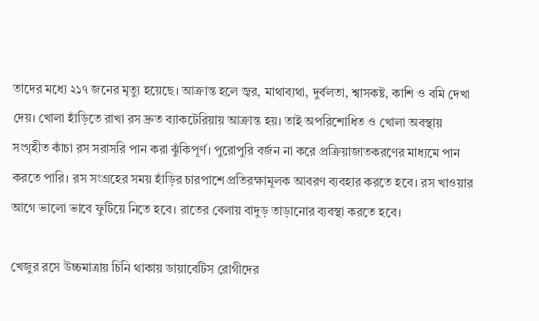তাদের মধ্যে ২১৭ জনের মৃত্যু হয়েছে। আক্রান্ত হলে জ্বর, মাথাব্যথা, দুর্বলতা, শ্বাসকষ্ট, কাশি ও বমি দেখা দেয়। খোলা হাঁড়িতে রাখা রস দ্রুত ব্যাকটেরিয়ায় আক্রান্ত হয়। তাই অপরিশোধিত ও খোলা অবস্থায় সংগৃহীত কাঁচা রস সরাসরি পান করা ঝুঁকিপূর্ণ। পুরোপুরি বর্জন না করে প্রক্রিয়াজাতকরণের মাধ্যমে পান করতে পারি। রস সংগ্রহের সময় হাঁড়ির চারপাশে প্রতিরক্ষামূলক আবরণ ব্যবহার করতে হবে। রস খাওয়ার আগে ভালো ভাবে ফুটিয়ে নিতে হবে। রাতের বেলায় বাদুড় তাড়ানোর ব্যবস্থা করতে হবে।

খেজুর রসে উচ্চমাত্রায় চিনি থাকায় ডায়াবেটিস রোগীদের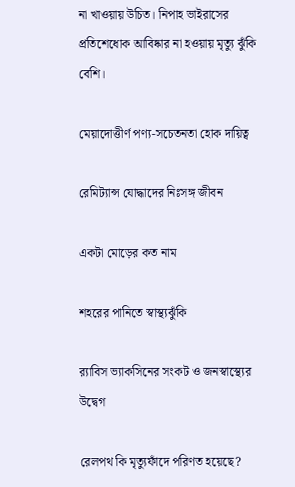না খাওয়ায় উচিত। নিপাহ ভাইরাসের প্রতিশেধোক আবিষ্কার না হওয়ায় মৃত্যু ঝুঁকি বেশি।

মেয়াদোত্তীর্ণ পণ্য-সচেতনতা হোক দায়িত্ব

রেমিট্যান্স যোদ্ধাদের নিঃসঙ্গ জীবন

একটা মোড়ের কত নাম

শহরের পানিতে স্বাস্থ্যঝুঁকি

র‌্যাবিস ভ্যাকসিনের সংকট ও জনস্বাস্থ্যের উদ্বেগ

রেলপথ কি মৃত্যুফাঁদে পরিণত হয়েছে?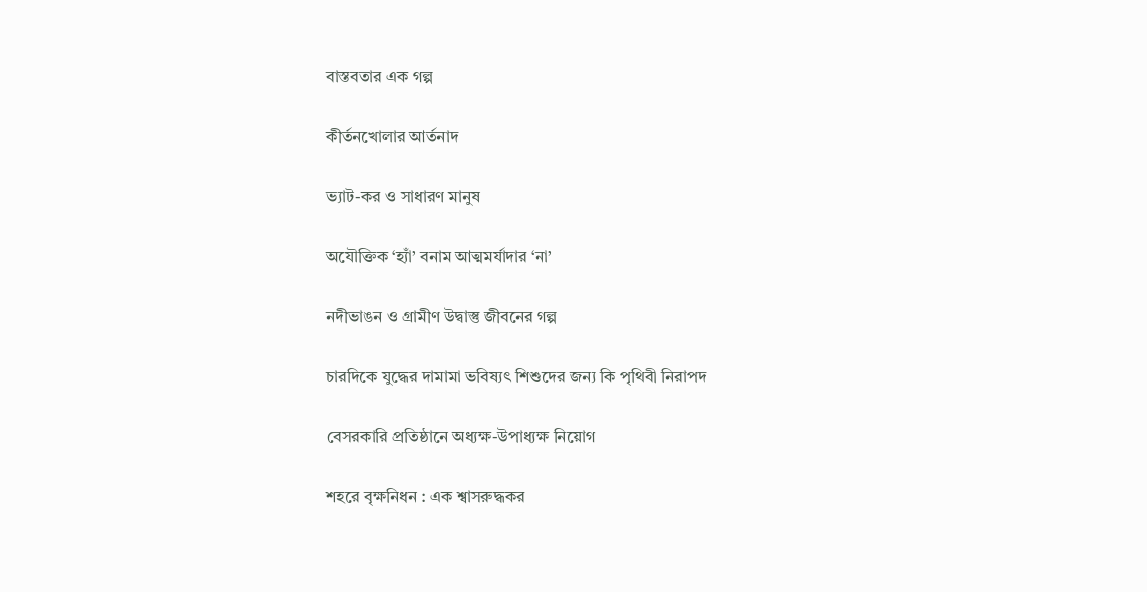বাস্তবতার এক গল্প

কীর্তনখোলার আর্তনাদ

ভ্যাট-কর ও সাধারণ মানুষ

অযৌক্তিক ‘হ্যাঁ’ বনাম আত্মমর্যাদার ‘না’

নদীভাঙন ও গ্রামীণ উদ্বাস্তু জীবনের গল্প

চারদিকে যুদ্ধের দামামা ভবিষ্যৎ শিশুদের জন্য কি পৃথিবী নিরাপদ

বেসরকারি প্রতিষ্ঠানে অধ্যক্ষ-উপাধ্যক্ষ নিয়োগ

শহরে বৃক্ষনিধন : এক শ্বাসরুদ্ধকর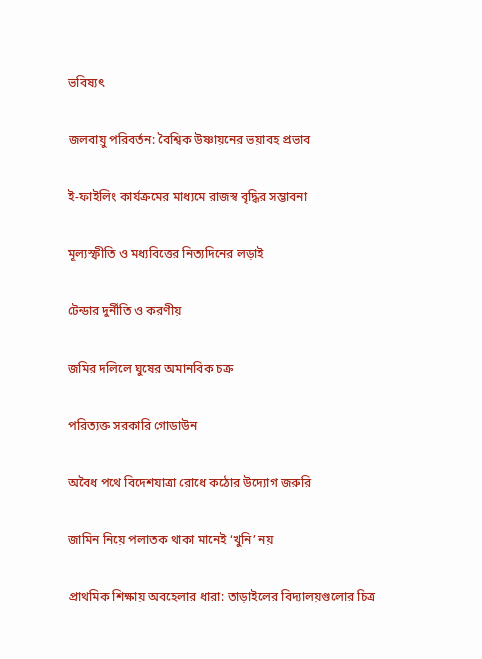ভবিষ্যৎ

জলবায়ু পরিবর্তন: বৈশ্বিক উষ্ণায়নের ভয়াবহ প্রভাব

ই-ফাইলিং কার্যক্রমের মাধ্যমে রাজস্ব বৃদ্ধির সম্ভাবনা

মূল্যস্ফীতি ও মধ্যবিত্তের নিত্যদিনের লড়াই

টেন্ডার দুর্নীতি ও করণীয়

জমির দলিলে ঘুষের অমানবিক চক্র

পরিত্যক্ত সরকারি গোডাউন

অবৈধ পথে বিদেশযাত্রা রোধে কঠোর উদ্যোগ জরুরি

জামিন নিয়ে পলাতক থাকা মানেই ‘খুনি’ নয়

প্রাথমিক শিক্ষায় অবহেলার ধারা: তাড়াইলের বিদ্যালয়গুলোর চিত্র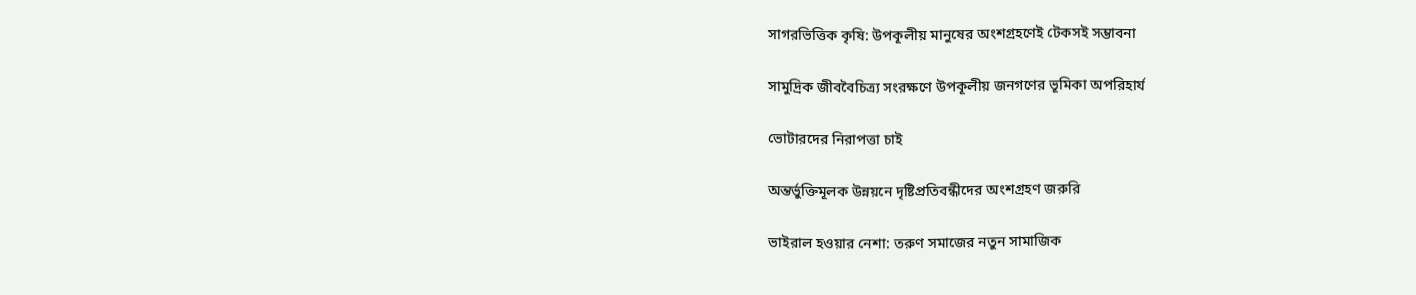সাগরভিত্তিক কৃষি: উপকূলীয় মানুষের অংশগ্রহণেই টেকসই সম্ভাবনা

সামুদ্রিক জীববৈচিত্র্য সংরক্ষণে উপকূলীয় জনগণের ভূমিকা অপরিহার্য

ভোটারদের নিরাপত্তা চাই

অন্তর্ভুক্তিমূলক উন্নয়নে দৃষ্টিপ্রতিবন্ধীদের অংশগ্রহণ জরুরি

ভাইরাল হওয়ার নেশা: তরুণ সমাজের নতুন সামাজিক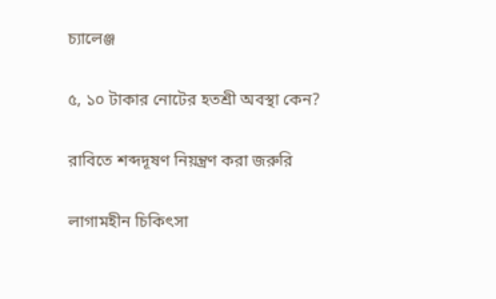চ্যালেঞ্জ

৫, ১০ টাকার নোটের হতশ্রী অবস্থা কেন?

রাবিতে শব্দদূষণ নিয়ন্ত্রণ করা জরুরি

লাগামহীন চিকিৎসা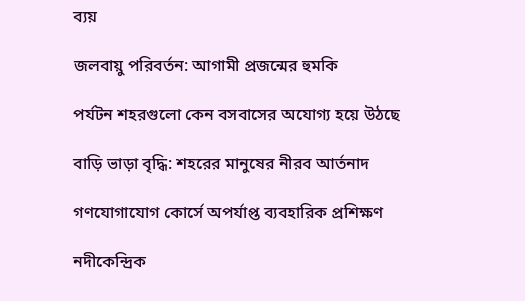ব্যয়

জলবায়ু পরিবর্তন: আগামী প্রজন্মের হুমকি

পর্যটন শহরগুলো কেন বসবাসের অযোগ্য হয়ে উঠছে

বাড়ি ভাড়া বৃদ্ধি: শহরের মানুষের নীরব আর্তনাদ

গণযোগাযোগ কোর্সে অপর্যাপ্ত ব্যবহারিক প্রশিক্ষণ

নদীকেন্দ্রিক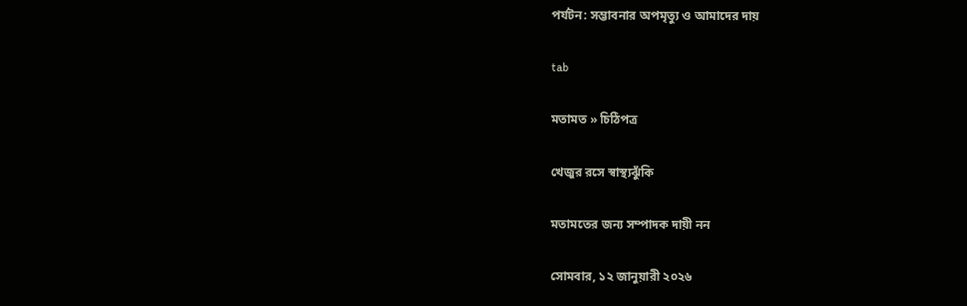পর্যটন: সম্ভাবনার অপমৃত্যু ও আমাদের দায়

tab

মতামত » চিঠিপত্র

খেজুর রসে স্বাস্থ্যঝুঁকি

মতামতের জন্য সম্পাদক দায়ী নন

সোমবার, ১২ জানুয়ারী ২০২৬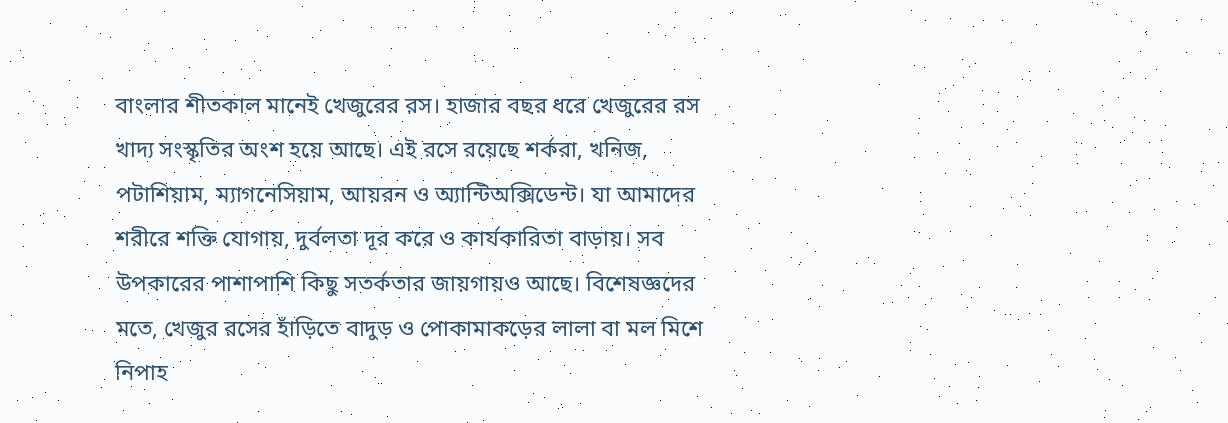বাংলার শীতকাল মানেই খেজুরের রস। হাজার বছর ধরে খেজুরের রস খাদ্য সংস্কৃতির অংশ হয়ে আছে। এই রসে রয়েছে শর্করা, খনিজ, পটাশিয়াম, ম্যাগনেসিয়াম, আয়রন ও অ্যান্টিঅক্সিডেন্ট। যা আমাদের শরীরে শক্তি যোগায়, দুর্বলতা দূর করে ও কার্যকারিতা বাড়ায়। সব উপকারের পাশাপাশি কিছু সতর্কতার জায়গায়ও আছে। বিশেষজ্ঞদের মতে, খেজুর রসের হাঁড়িতে বাদুড় ও পোকামাকড়ের লালা বা মল মিশে নিপাহ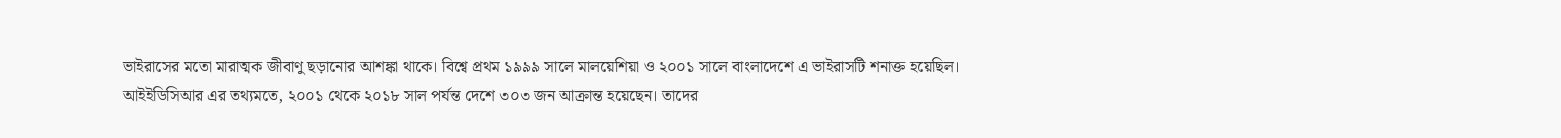ভাইরাসের মতো মারাত্মক জীবাণু ছড়ানোর আশঙ্কা থাকে। বিশ্বে প্রথম ১৯৯৯ সালে মালয়েশিয়া ও ২০০১ সালে বাংলাদেশে এ ভাইরাসটি শনাক্ত হয়েছিল। আইইডিসিআর এর তথ্যমতে, ২০০১ থেকে ২০১৮ সাল পর্যন্ত দেশে ৩০৩ জন আক্রান্ত হয়েছেন। তাদের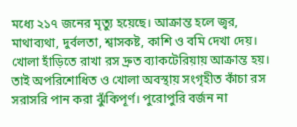মধ্যে ২১৭ জনের মৃত্যু হয়েছে। আক্রান্ত হলে জ্বর, মাথাব্যথা, দুর্বলতা, শ্বাসকষ্ট, কাশি ও বমি দেখা দেয়। খোলা হাঁড়িতে রাখা রস দ্রুত ব্যাকটেরিয়ায় আক্রান্ত হয়। তাই অপরিশোধিত ও খোলা অবস্থায় সংগৃহীত কাঁচা রস সরাসরি পান করা ঝুঁকিপূর্ণ। পুরোপুরি বর্জন না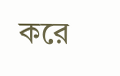করে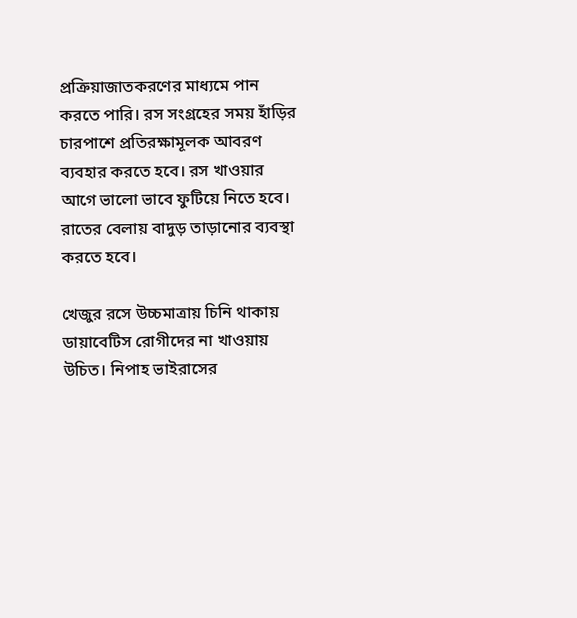প্রক্রিয়াজাতকরণের মাধ্যমে পান করতে পারি। রস সংগ্রহের সময় হাঁড়ির চারপাশে প্রতিরক্ষামূলক আবরণ ব্যবহার করতে হবে। রস খাওয়ার আগে ভালো ভাবে ফুটিয়ে নিতে হবে। রাতের বেলায় বাদুড় তাড়ানোর ব্যবস্থা করতে হবে।

খেজুর রসে উচ্চমাত্রায় চিনি থাকায় ডায়াবেটিস রোগীদের না খাওয়ায় উচিত। নিপাহ ভাইরাসের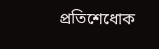প্রতিশেধোক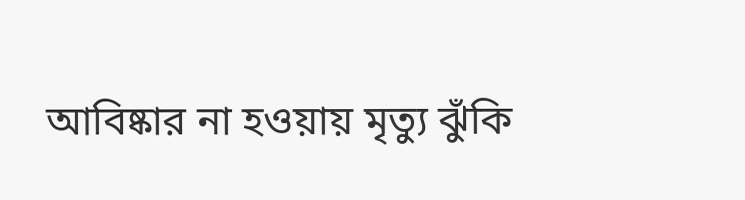আবিষ্কার না হওয়ায় মৃত্যু ঝুঁকি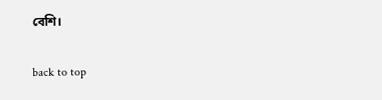বেশি।

back to top